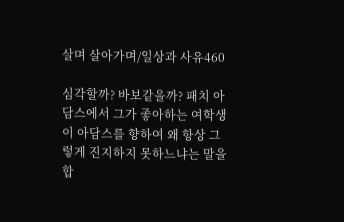살며 살아가며/일상과 사유460

심각할까? 바보같을까? 패치 아담스에서 그가 좋아하는 여학생이 아담스를 향하여 왜 항상 그렇게 진지하지 못하느냐는 말을 합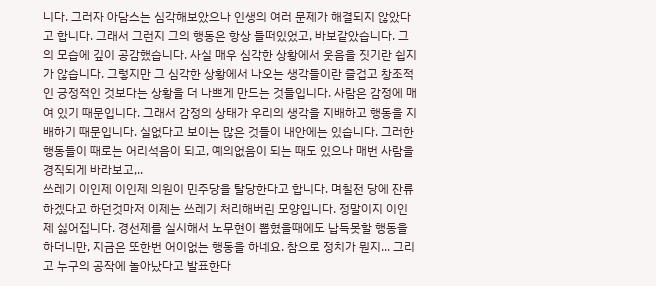니다. 그러자 아담스는 심각해보았으나 인생의 여러 문제가 해결되지 않았다고 합니다. 그래서 그런지 그의 행동은 항상 들떠있었고, 바보같았습니다. 그의 모습에 깊이 공감했습니다. 사실 매우 심각한 상황에서 웃음을 짓기란 쉽지가 않습니다. 그렇지만 그 심각한 상황에서 나오는 생각들이란 즐겁고 창조적인 긍정적인 것보다는 상황을 더 나쁘게 만드는 것들입니다. 사람은 감정에 매여 있기 때문입니다. 그래서 감정의 상태가 우리의 생각을 지배하고 행동을 지배하기 때문입니다. 실없다고 보이는 많은 것들이 내안에는 있습니다. 그러한 행동들이 때로는 어리석음이 되고, 예의없음이 되는 때도 있으나 매번 사람을 경직되게 바라보고,..
쓰레기 이인제 이인제 의원이 민주당을 탈당한다고 합니다. 며칠전 당에 잔류하겠다고 하던것마저 이제는 쓰레기 처리해버린 모양입니다. 정말이지 이인제 싫어집니다. 경선제를 실시해서 노무현이 뽑혔을때에도 납득못할 행동을 하더니만, 지금은 또한번 어이없는 행동을 하네요. 참으로 정치가 뭔지... 그리고 누구의 공작에 놀아났다고 발표한다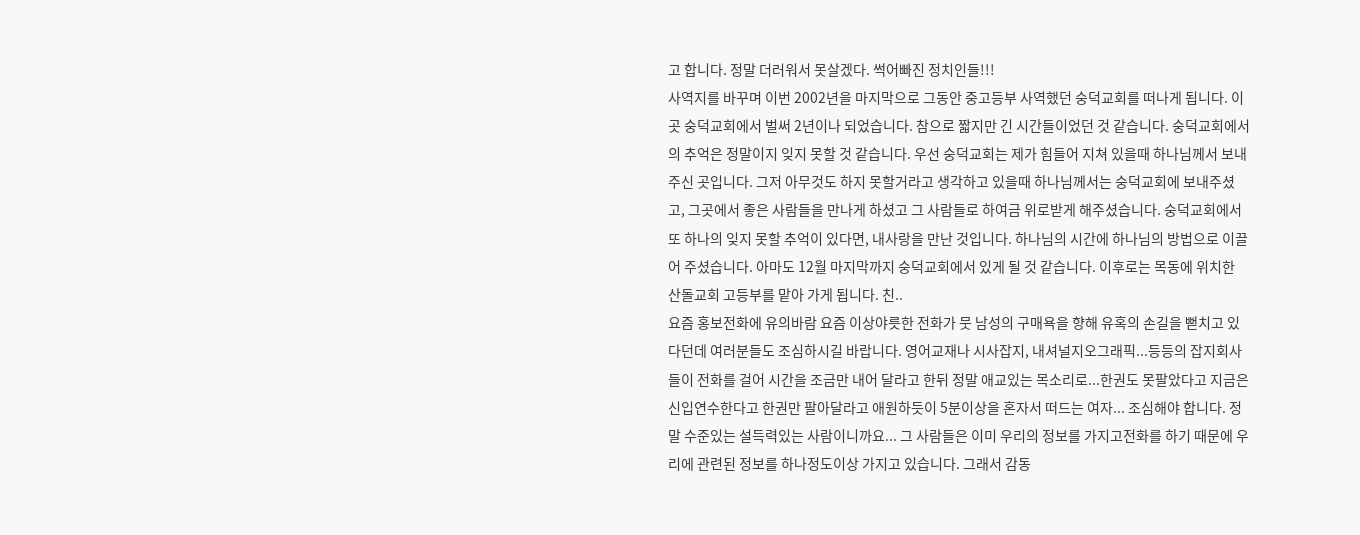고 합니다. 정말 더러워서 못살겠다. 썩어빠진 정치인들!!!
사역지를 바꾸며 이번 2002년을 마지막으로 그동안 중고등부 사역했던 숭덕교회를 떠나게 됩니다. 이곳 숭덕교회에서 벌써 2년이나 되었습니다. 참으로 짧지만 긴 시간들이었던 것 같습니다. 숭덕교회에서의 추억은 정말이지 잊지 못할 것 같습니다. 우선 숭덕교회는 제가 힘들어 지쳐 있을때 하나님께서 보내주신 곳입니다. 그저 아무것도 하지 못할거라고 생각하고 있을때 하나님께서는 숭덕교회에 보내주셨고, 그곳에서 좋은 사람들을 만나게 하셨고 그 사람들로 하여금 위로받게 해주셨습니다. 숭덕교회에서 또 하나의 잊지 못할 추억이 있다면, 내사랑을 만난 것입니다. 하나님의 시간에 하나님의 방법으로 이끌어 주셨습니다. 아마도 12월 마지막까지 숭덕교회에서 있게 될 것 같습니다. 이후로는 목동에 위치한 산돌교회 고등부를 맡아 가게 됩니다. 친..
요즘 홍보전화에 유의바람 요즘 이상야릇한 전화가 뭇 남성의 구매욕을 향해 유혹의 손길을 뻗치고 있다던데 여러분들도 조심하시길 바랍니다. 영어교재나 시사잡지, 내셔널지오그래픽...등등의 잡지회사들이 전화를 걸어 시간을 조금만 내어 달라고 한뒤 정말 애교있는 목소리로...한권도 못팔았다고 지금은 신입연수한다고 한권만 팔아달라고 애원하듯이 5분이상을 혼자서 떠드는 여자... 조심해야 합니다. 정말 수준있는 설득력있는 사람이니까요... 그 사람들은 이미 우리의 정보를 가지고전화를 하기 때문에 우리에 관련된 정보를 하나정도이상 가지고 있습니다. 그래서 감동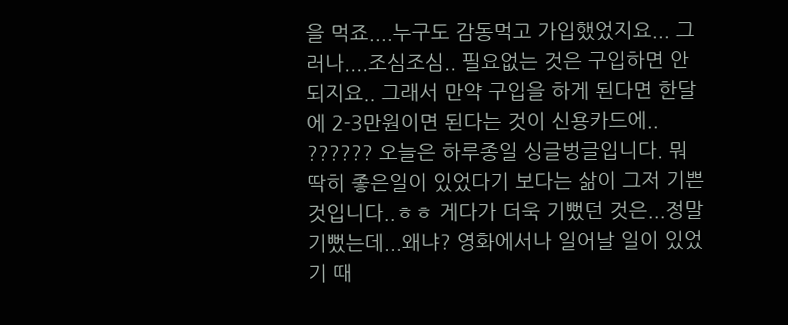을 먹죠....누구도 감동먹고 가입했었지요... 그러나....조심조심.. 필요없는 것은 구입하면 안되지요.. 그래서 만약 구입을 하게 된다면 한달에 2-3만원이면 된다는 것이 신용카드에..
?????? 오늘은 하루종일 싱글벙글입니다. 뭐 딱히 좋은일이 있었다기 보다는 삶이 그저 기쁜 것입니다..ㅎㅎ 게다가 더욱 기뻤던 것은...정말 기뻤는데...왜냐? 영화에서나 일어날 일이 있었기 때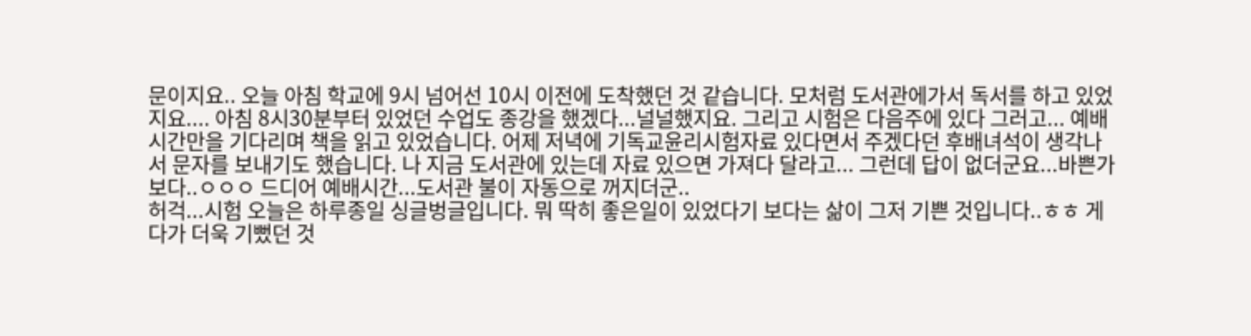문이지요.. 오늘 아침 학교에 9시 넘어선 10시 이전에 도착했던 것 같습니다. 모처럼 도서관에가서 독서를 하고 있었지요.... 아침 8시30분부터 있었던 수업도 종강을 했겠다...널널했지요. 그리고 시험은 다음주에 있다 그러고... 예배 시간만을 기다리며 책을 읽고 있었습니다. 어제 저녁에 기독교윤리시험자료 있다면서 주겠다던 후배녀석이 생각나서 문자를 보내기도 했습니다. 나 지금 도서관에 있는데 자료 있으면 가져다 달라고... 그런데 답이 없더군요...바쁜가 보다..ㅇㅇㅇ 드디어 예배시간...도서관 불이 자동으로 꺼지더군..
허걱...시험 오늘은 하루종일 싱글벙글입니다. 뭐 딱히 좋은일이 있었다기 보다는 삶이 그저 기쁜 것입니다..ㅎㅎ 게다가 더욱 기뻤던 것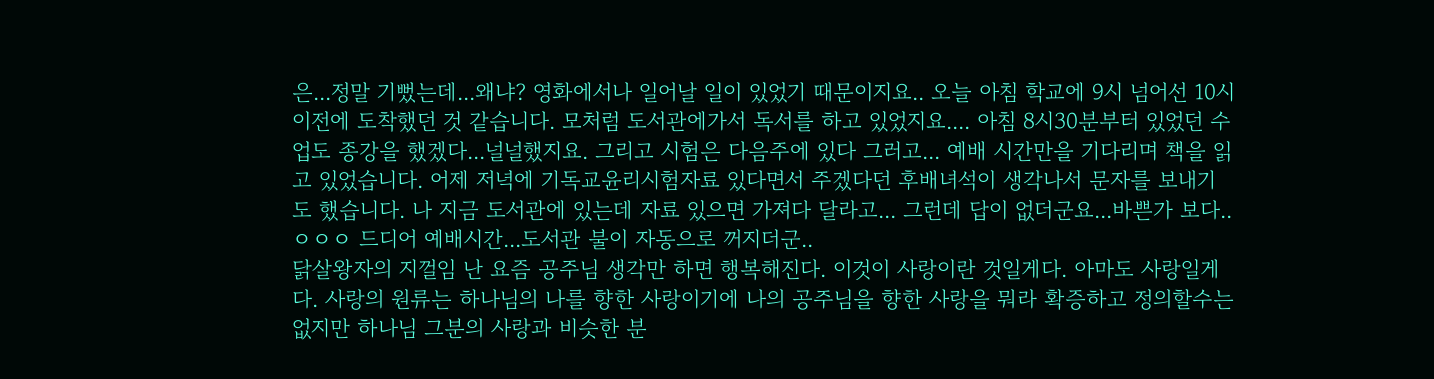은...정말 기뻤는데...왜냐? 영화에서나 일어날 일이 있었기 때문이지요.. 오늘 아침 학교에 9시 넘어선 10시 이전에 도착했던 것 같습니다. 모처럼 도서관에가서 독서를 하고 있었지요.... 아침 8시30분부터 있었던 수업도 종강을 했겠다...널널했지요. 그리고 시험은 다음주에 있다 그러고... 예배 시간만을 기다리며 책을 읽고 있었습니다. 어제 저녁에 기독교윤리시험자료 있다면서 주겠다던 후배녀석이 생각나서 문자를 보내기도 했습니다. 나 지금 도서관에 있는데 자료 있으면 가져다 달라고... 그런데 답이 없더군요...바쁜가 보다..ㅇㅇㅇ 드디어 예배시간...도서관 불이 자동으로 꺼지더군..
닭살왕자의 지껄임 난 요즘 공주님 생각만 하면 행복해진다. 이것이 사랑이란 것일게다. 아마도 사랑일게다. 사랑의 원류는 하나님의 나를 향한 사랑이기에 나의 공주님을 향한 사랑을 뭐라 확증하고 정의할수는 없지만 하나님 그분의 사랑과 비슷한 분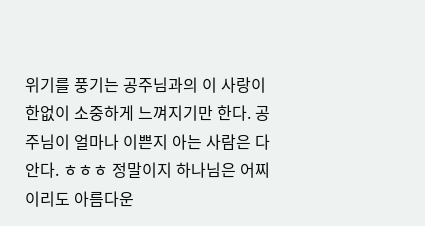위기를 풍기는 공주님과의 이 사랑이 한없이 소중하게 느껴지기만 한다. 공주님이 얼마나 이쁜지 아는 사람은 다 안다. ㅎㅎㅎ 정말이지 하나님은 어찌 이리도 아름다운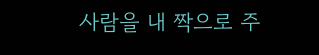사람을 내 짝으로 주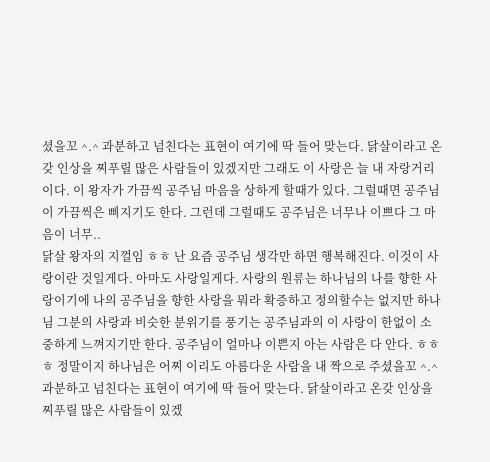셨을꼬 ^.^ 과분하고 넘친다는 표현이 여기에 딱 들어 맞는다. 닭살이라고 온갖 인상을 찌푸릴 많은 사람들이 있겠지만 그래도 이 사랑은 늘 내 자랑거리이다. 이 왕자가 가끔씩 공주님 마음을 상하게 할때가 있다. 그럴때면 공주님이 가끔씩은 삐지기도 한다. 그런데 그럴때도 공주님은 너무나 이쁘다 그 마음이 너무..
닭살 왕자의 지껄임 ㅎㅎ 난 요즘 공주님 생각만 하면 행복해진다. 이것이 사랑이란 것일게다. 아마도 사랑일게다. 사랑의 원류는 하나님의 나를 향한 사랑이기에 나의 공주님을 향한 사랑을 뭐라 확증하고 정의할수는 없지만 하나님 그분의 사랑과 비슷한 분위기를 풍기는 공주님과의 이 사랑이 한없이 소중하게 느껴지기만 한다. 공주님이 얼마나 이쁜지 아는 사람은 다 안다. ㅎㅎㅎ 정말이지 하나님은 어찌 이리도 아름다운 사람을 내 짝으로 주셨을꼬 ^.^ 과분하고 넘친다는 표현이 여기에 딱 들어 맞는다. 닭살이라고 온갖 인상을 찌푸릴 많은 사람들이 있겠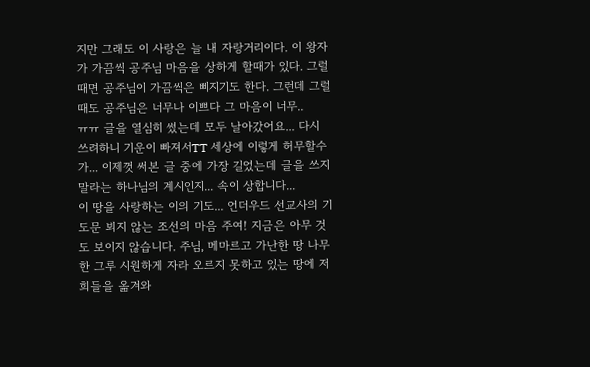지만 그래도 이 사랑은 늘 내 자랑거리이다. 이 왕자가 가끔씩 공주님 마음을 상하게 할때가 있다. 그럴때면 공주님이 가끔씩은 삐지기도 한다. 그런데 그럴때도 공주님은 너무나 이쁘다 그 마음이 너무..
ㅠㅠ 글을 열심히 썼는데 모두 날아갔어요... 다시 쓰려하니 기운이 빠져서TT 세상에 이렇게 허무할수가... 이제껏 써본 글 중에 가장 길었는데 글을 쓰지 말라는 하나님의 계시인지... 속이 상합니다...
이 땅을 사랑하는 이의 기도... 언더우드 선교사의 기도문 뵈지 않는 조선의 마음 주여! 지금은 아무 것도 보이지 않습니다. 주님, 메마르고 가난한 땅 나무 한 그루 시원하게 자라 오르지 못하고 있는 땅에 저희들을 옮겨와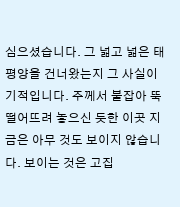심으셨습니다. 그 넓고 넓은 태평양을 건너왔는지 그 사실이 기적입니다. 주께서 붙잡아 뚝 떨어뜨려 놓으신 듯한 이곳 지금은 아무 것도 보이지 않습니다. 보이는 것은 고집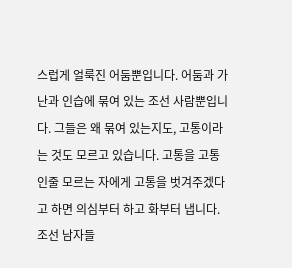스럽게 얼룩진 어둠뿐입니다. 어둠과 가난과 인습에 묶여 있는 조선 사람뿐입니다. 그들은 왜 묶여 있는지도, 고통이라는 것도 모르고 있습니다. 고통을 고통인줄 모르는 자에게 고통을 벗겨주겠다고 하면 의심부터 하고 화부터 냅니다. 조선 남자들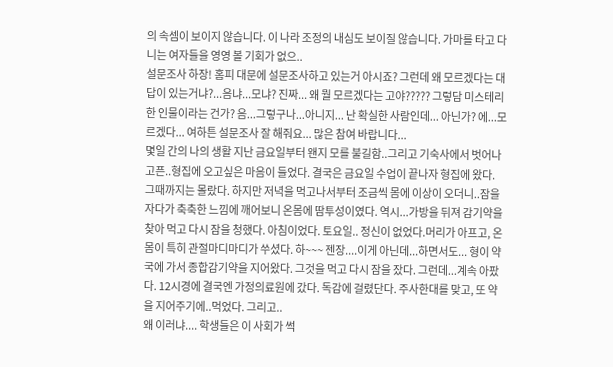의 속셈이 보이지 않습니다. 이 나라 조정의 내심도 보이질 않습니다. 가마를 타고 다니는 여자들을 영영 볼 기회가 없으..
설문조사 하장! 홈피 대문에 설문조사하고 있는거 아시죠? 그런데 왜 모르겠다는 대답이 있는거냐?...음냐...모냐? 진짜... 왜 뭘 모르겠다는 고야????? 그렇담 미스테리한 인물이라는 건가? 음...그렇구나...아니지... 난 확실한 사람인데... 아닌가? 에...모르겠다... 여하튼 설문조사 잘 해줘요... 많은 참여 바랍니다...
몇일 간의 나의 생활 지난 금요일부터 왠지 모를 불길함..그리고 기숙사에서 벗어나고픈..형집에 오고싶은 마음이 들었다. 결국은 금요일 수업이 끝나자 형집에 왔다. 그때까지는 몰랐다. 하지만 저녁을 먹고나서부터 조금씩 몸에 이상이 오더니..잠을 자다가 축축한 느낌에 깨어보니 온몸에 땀투성이였다. 역시...가방을 뒤져 감기약을 찾아 먹고 다시 잠을 청했다. 아침이었다. 토요일.. 정신이 없었다.머리가 아프고, 온몸이 특히 관절마디마디가 쑤셨다. 하~~~ 젠장....이게 아닌데...하면서도... 형이 약국에 가서 종합감기약을 지어왔다. 그것을 먹고 다시 잠을 잤다. 그런데...계속 아팠다. 12시경에 결국엔 가정의료원에 갔다. 독감에 걸렸단다. 주사한대를 맞고, 또 약을 지어주기에..먹었다. 그리고..
왜 이러냐.... 학생들은 이 사회가 썩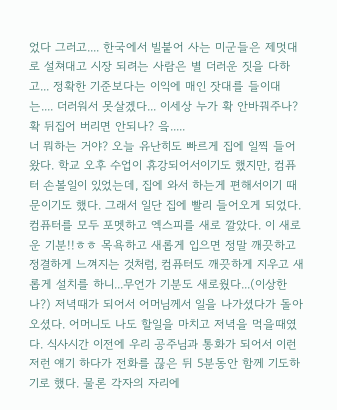었다 그러고.... 한국에서 빌붙어 사는 미군들은 제멋대로 설쳐대고 시장 되려는 사람은 별 더러운 짓을 다하고... 정확한 기준보다는 이익에 매인 잣대를 들이대는.... 더러워서 못살겠다... 이세상 누가 확 안바꿔주나? 확 뒤집어 버리면 안되나? 읔.....
너 뭐하는 거야? 오늘 유난히도 빠르게 집에 일찍 들어왔다. 학교 오후 수업이 휴강되어서이기도 했지만, 컴퓨터 손볼일이 있었는데, 집에 와서 하는게 편해서이기 때문이기도 했다. 그래서 일단 집에 빨리 들어오게 되었다. 컴퓨터를 모두 포멧하고 엑스피를 새로 깔았다. 이 새로운 기분!!ㅎㅎ 목욕하고 새롭게 입으면 정말 깨끗하고 정결하게 느껴지는 것처럼, 컴퓨터도 깨끗하게 지우고 새롭게 설치를 하니...무언가 기분도 새로웠다...(이상한 나?) 저녁때가 되어서 어머님께서 일을 나가셨다가 돌아오셨다. 어머니도 나도 할일을 마치고 저녁을 먹을때였다. 식사시간 이전에 우리 공주님과 통화가 되어서 이런저런 얘기 하다가 전화를 끊은 뒤 5분동안 함께 기도하기로 했다. 물론 각자의 자리에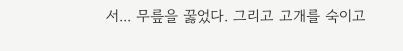서... 무릎을 꿇었다. 그리고 고개를 숙이고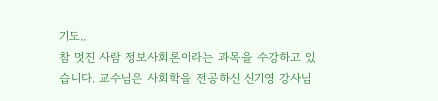기도..
참 멋진 사람 정보사회론이라는 과목을 수강하고 있습니다. 교수님은 사회학을 전공하신 신기영 강사님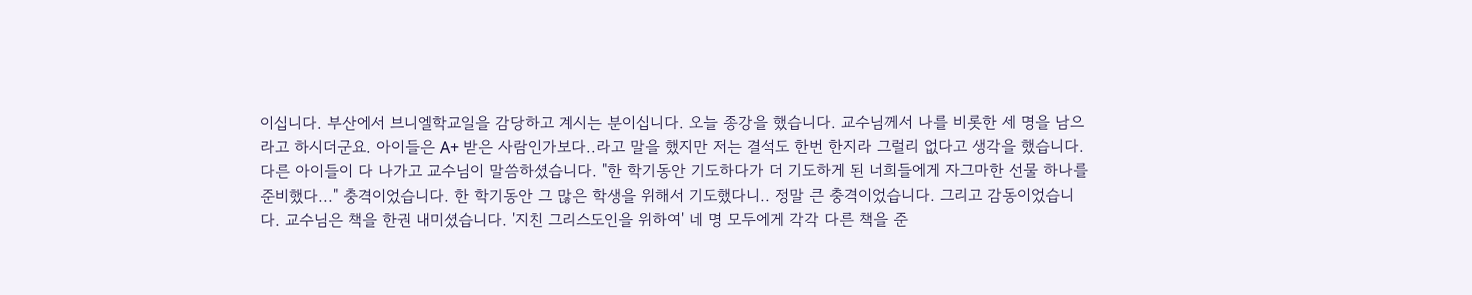이십니다. 부산에서 브니엘학교일을 감당하고 계시는 분이십니다. 오늘 종강을 했습니다. 교수님께서 나를 비롯한 세 명을 남으라고 하시더군요. 아이들은 A+ 받은 사람인가보다..라고 말을 했지만 저는 결석도 한번 한지라 그럴리 없다고 생각을 했습니다. 다른 아이들이 다 나가고 교수님이 말씀하셨습니다. "한 학기동안 기도하다가 더 기도하게 된 너희들에게 자그마한 선물 하나를 준비했다..." 충격이었습니다. 한 학기동안 그 많은 학생을 위해서 기도했다니.. 정말 큰 충격이었습니다. 그리고 감동이었습니다. 교수님은 책을 한권 내미셨습니다. '지친 그리스도인을 위하여' 네 명 모두에게 각각 다른 책을 준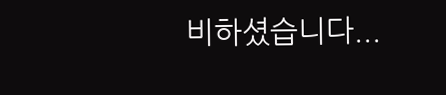비하셨습니다...